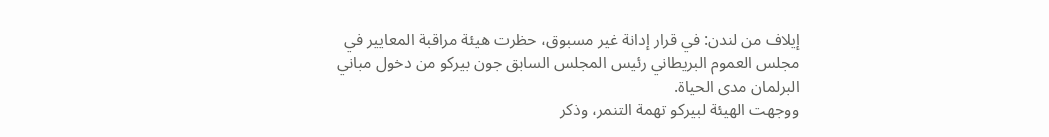إيلاف من لندن: في قرار إدانة غير مسبوق، حظرت هيئة مراقبة المعايير في مجلس العموم البريطاني رئيس المجلس السابق جون بيركو من دخول مباني البرلمان مدى الحياة.
ووجهت الهيئة لبيركو تهمة التنمر، وذكر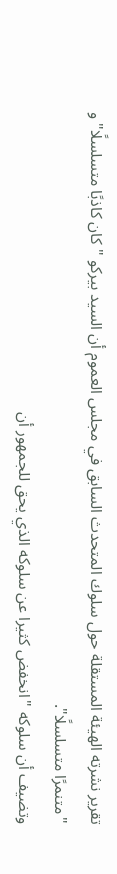تقرير نشرته الهيئة المستقلة حول سلوك المتحدث السابق في مجلس العموم أن السيد بيركو "كان كاذبًا متسلسلًا" و "متنمرًا متسلسلًا".
وتضيف أن سلوكه "انخفض كثيرا عن سلوكه الذي يحق للجمهور أن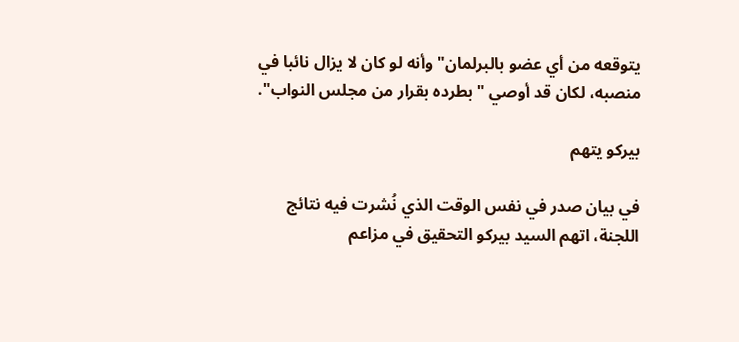يتوقعه من أي عضو بالبرلمان" وأنه لو كان لا يزال نائبا في منصبه، لكان قد أوصي "بطرده بقرار من مجلس النواب".

بيركو يتهم

في بيان صدر في نفس الوقت الذي نُشرت فيه نتائج اللجنة، اتهم السيد بيركو التحقيق في مزاعم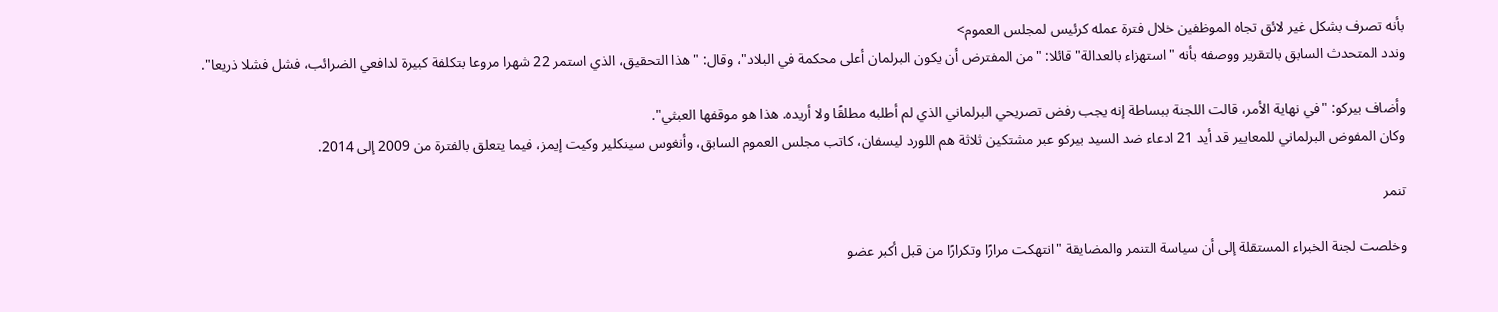بأنه تصرف بشكل غير لائق تجاه الموظفين خلال فترة عمله كرئيس لمجلس العموم>
وندد المتحدث السابق بالتقرير ووصفه بأنه "استهزاء بالعدالة" قائلا: "من المفترض أن يكون البرلمان أعلى محكمة في البلاد"، وقال: "هذا التحقيق، الذي استمر 22 شهرا مروعا بتكلفة كبيرة لدافعي الضرائب، فشل فشلا ذريعا".

وأضاف بيركو: "في نهاية الأمر، قالت اللجنة ببساطة إنه يجب رفض تصريحي البرلماني الذي لم أطلبه مطلقًا ولا أريده. هذا هو موقفها العبثي".
وكان المفوض البرلماني للمعايير قد أيد 21 ادعاء ضد السيد بيركو عبر مشتكين ثلاثة هم اللورد ليسفان، كاتب مجلس العموم السابق، وأنغوس سينكلير وكيت إيمز، فيما يتعلق بالفترة من 2009 إلى 2014.

تنمر

وخلصت لجنة الخبراء المستقلة إلى أن سياسة التنمر والمضايقة "انتهكت مرارًا وتكرارًا من قبل أكبر عضو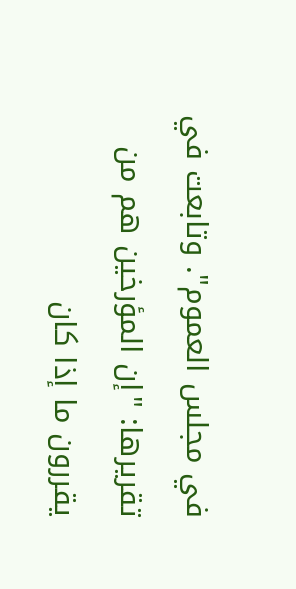في مجلس العموم". وتابعت في تقريرها: "إن المؤرخين هم من يقررون ما إذا كان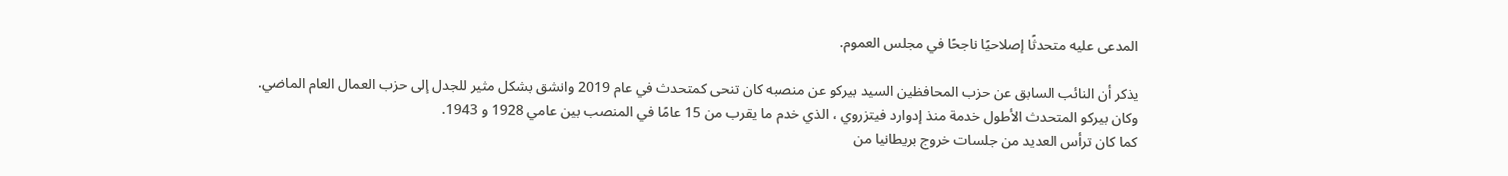المدعى عليه متحدثًا إصلاحيًا ناجحًا في مجلس العموم.

يذكر أن النائب السابق عن حزب المحافظين السيد بيركو عن منصبه كان تنحى كمتحدث في عام 2019 وانشق بشكل مثير للجدل إلى حزب العمال العام الماضي.
وكان بيركو المتحدث الأطول خدمة منذ إدوارد فيتزروي ، الذي خدم ما يقرب من 15 عامًا في المنصب بين عامي 1928 و 1943.
كما كان ترأس العديد من جلسات خروج بريطانيا من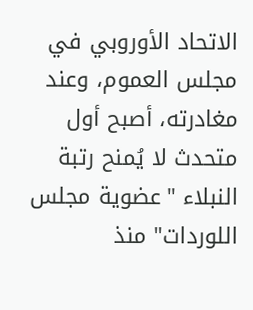الاتحاد الأوروبي في مجلس العموم، وعند مغادرته، أصبح أول متحدث لا يُمنح رتبة النبلاء "عضوية مجلس اللوردات" منذ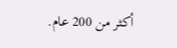أكثر من 200 عام.